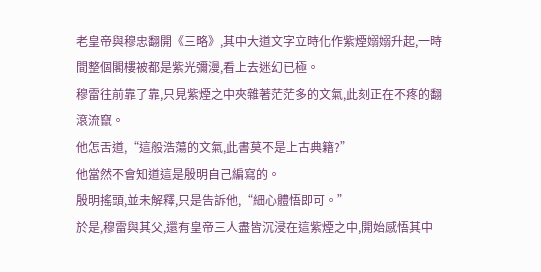老皇帝與穆忠翻開《三略》,其中大道文字立時化作紫煙嫋嫋升起,一時間整個閣樓被都是紫光彌漫,看上去迷幻已極。
穆雷往前靠了靠,只見紫煙之中夾雜著茫茫多的文氣,此刻正在不疼的翻滾流竄。
他怎舌道,“這般浩蕩的文氣,此書莫不是上古典籍?”
他當然不會知道這是殷明自己編寫的。
殷明搖頭,並未解釋,只是告訴他,“細心體悟即可。”
於是,穆雷與其父,還有皇帝三人盡皆沉浸在這紫煙之中,開始感悟其中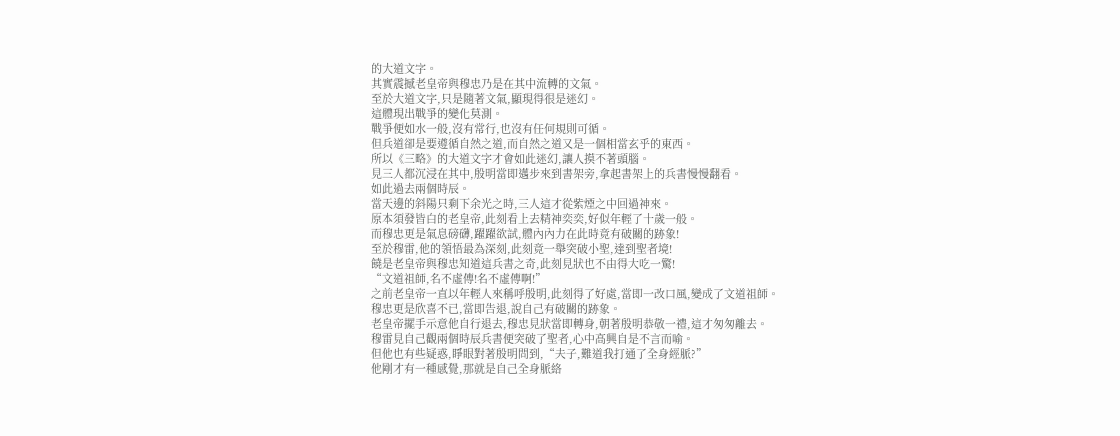的大道文字。
其實震撼老皇帝與穆忠乃是在其中流轉的文氣。
至於大道文字,只是隨著文氣,顯現得很是迷幻。
這體現出戰爭的變化莫測。
戰爭便如水一般,沒有常行,也沒有任何規則可循。
但兵道卻是要遵循自然之道,而自然之道又是一個相當玄乎的東西。
所以《三略》的大道文字才會如此迷幻,讓人摸不著頭腦。
見三人都沉浸在其中,殷明當即邁步來到書架旁,拿起書架上的兵書慢慢翻看。
如此過去兩個時辰。
當天邊的斜陽只剩下余光之時,三人這才從紫煙之中回過神來。
原本須發皆白的老皇帝,此刻看上去精神奕奕,好似年輕了十歲一般。
而穆忠更是氣息磅礴,躍躍欲試,體內內力在此時竟有破關的跡象!
至於穆雷,他的領悟最為深刻,此刻竟一舉突破小聖,達到聖者境!
饒是老皇帝與穆忠知道這兵書之奇,此刻見狀也不由得大吃一驚!
“文道祖師,名不虛傳!名不虛傳啊!”
之前老皇帝一直以年輕人來稱呼殷明,此刻得了好處,當即一改口風,變成了文道祖師。
穆忠更是欣喜不已,當即告退,說自己有破關的跡象。
老皇帝擺手示意他自行退去,穆忠見狀當即轉身,朝著殷明恭敬一禮,這才匆匆離去。
穆雷見自己觀兩個時辰兵書便突破了聖者,心中高興自是不言而喻。
但他也有些疑惑,睜眼對著殷明問到,“夫子,難道我打通了全身經脈?”
他剛才有一種感覺,那就是自己全身脈絡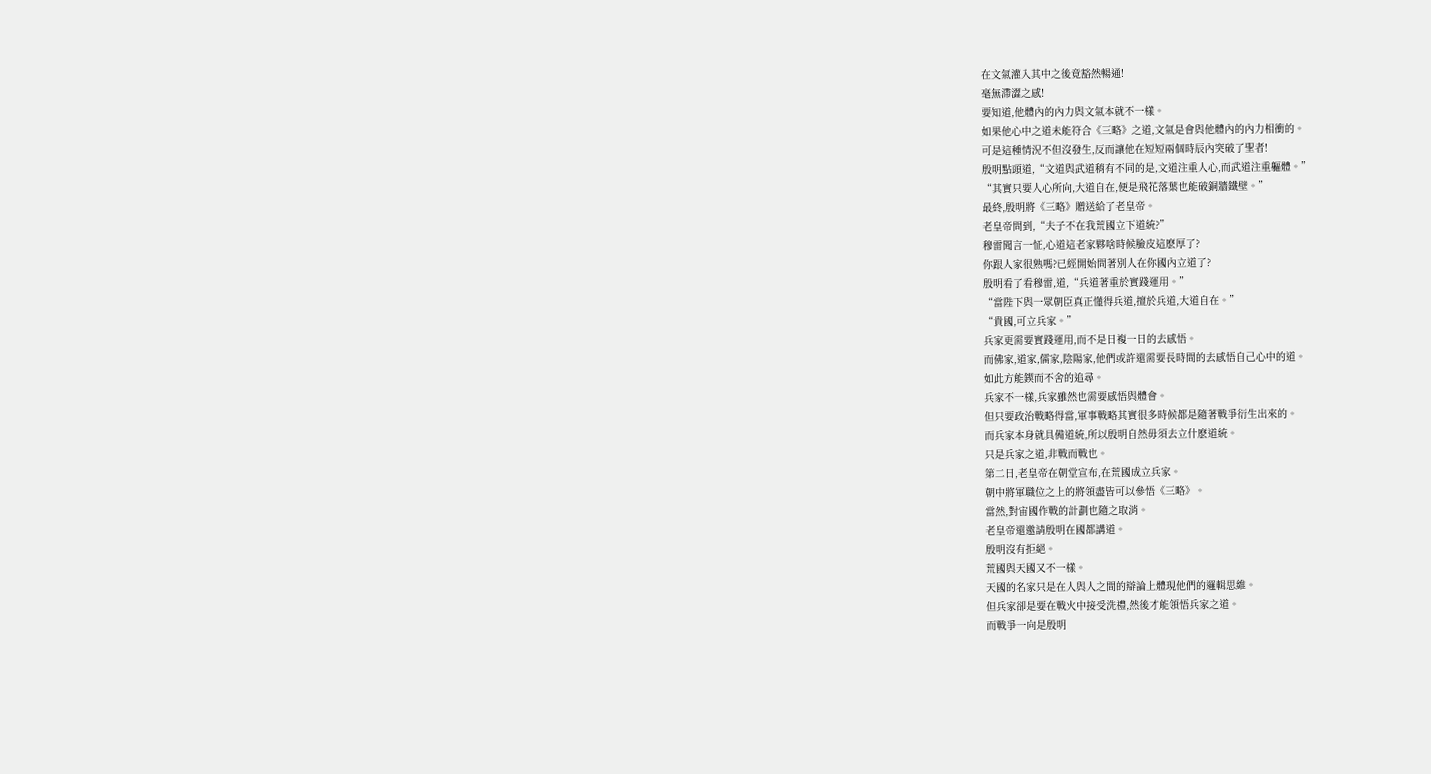在文氣灌入其中之後竟豁然暢通!
毫無滯澀之感!
要知道,他體內的內力與文氣本就不一樣。
如果他心中之道未能符合《三略》之道,文氣是會與他體內的內力相衝的。
可是這種情況不但沒發生,反而讓他在短短兩個時辰內突破了聖者!
殷明點頭道,“文道與武道稍有不同的是,文道注重人心,而武道注重軀體。”
“其實只要人心所向,大道自在,便是飛花落葉也能破銅牆鐵壁。”
最終,殷明將《三略》贈送給了老皇帝。
老皇帝問到,“夫子不在我荒國立下道統?”
穆雷聞言一怔,心道這老家夥啥時候臉皮這麽厚了?
你跟人家很熟嗎?已經開始問著別人在你國內立道了?
殷明看了看穆雷,道,“兵道著重於實踐運用。”
“當陛下與一眾朝臣真正懂得兵道,擅於兵道,大道自在。”
“貴國,可立兵家。”
兵家更需要實踐運用,而不是日複一日的去感悟。
而佛家,道家,儒家,陰陽家,他們或許還需要長時間的去感悟自己心中的道。
如此方能鍥而不舍的追尋。
兵家不一樣,兵家雖然也需要感悟與體會。
但只要政治戰略得當,軍事戰略其實很多時候都是隨著戰爭衍生出來的。
而兵家本身就具備道統,所以殷明自然毋須去立什麽道統。
只是兵家之道,非戰而戰也。
第二日,老皇帝在朝堂宣布,在荒國成立兵家。
朝中將軍職位之上的將領盡皆可以參悟《三略》。
當然,對宙國作戰的計劃也隨之取消。
老皇帝還邀請殷明在國都講道。
殷明沒有拒絕。
荒國與天國又不一樣。
天國的名家只是在人與人之間的辯論上體現他們的邏輯思維。
但兵家卻是要在戰火中接受洗禮,然後才能領悟兵家之道。
而戰爭一向是殷明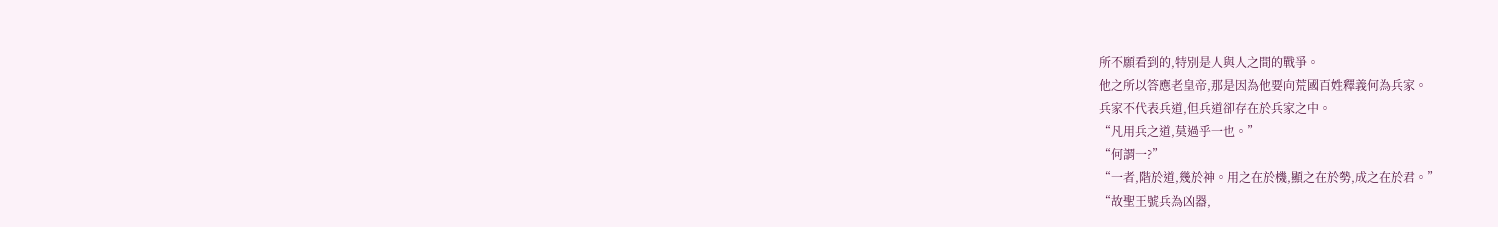所不願看到的,特別是人與人之間的戰爭。
他之所以答應老皇帝,那是因為他要向荒國百姓釋義何為兵家。
兵家不代表兵道,但兵道卻存在於兵家之中。
“凡用兵之道,莫過乎一也。”
“何謂一?”
“一者,階於道,幾於神。用之在於機,顯之在於勢,成之在於君。”
“故聖王號兵為凶器,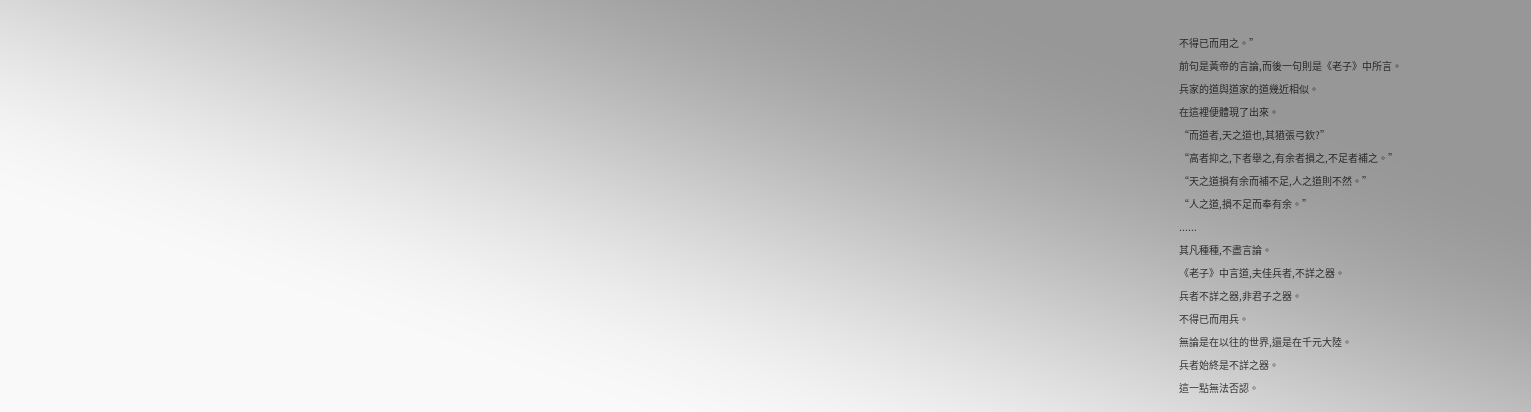不得已而用之。”
前句是黃帝的言論,而後一句則是《老子》中所言。
兵家的道與道家的道幾近相似。
在這裡便體現了出來。
“而道者,天之道也,其猶張弓欽?”
“高者抑之,下者舉之,有余者損之,不足者補之。”
“天之道損有余而補不足,人之道則不然。”
“人之道,損不足而奉有余。”
......
其凡種種,不盡言論。
《老子》中言道,夫佳兵者,不詳之器。
兵者不詳之器,非君子之器。
不得已而用兵。
無論是在以往的世界,還是在千元大陸。
兵者始終是不詳之器。
這一點無法否認。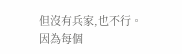但沒有兵家,也不行。
因為每個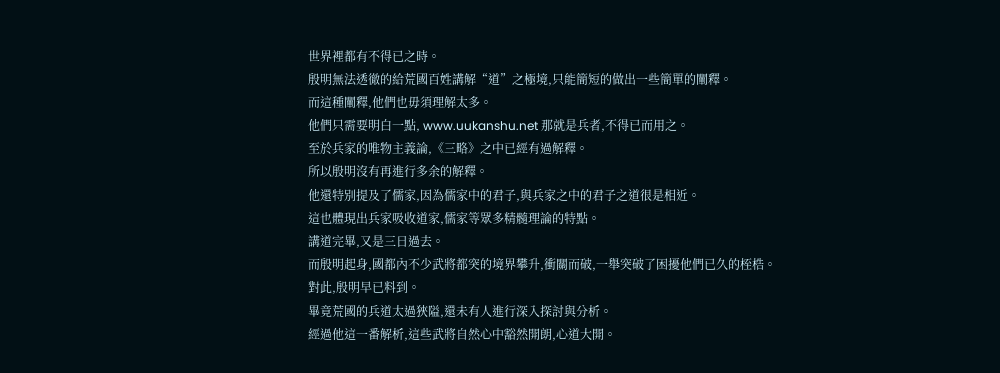世界裡都有不得已之時。
殷明無法透徹的給荒國百姓講解“道”之極境,只能簡短的做出一些簡單的闡釋。
而這種闡釋,他們也毋須理解太多。
他們只需要明白一點, www.uukanshu.net 那就是兵者,不得已而用之。
至於兵家的唯物主義論,《三略》之中已經有過解釋。
所以殷明沒有再進行多余的解釋。
他還特別提及了儒家,因為儒家中的君子,與兵家之中的君子之道很是相近。
這也體現出兵家吸收道家,儒家等眾多精髓理論的特點。
講道完畢,又是三日過去。
而殷明起身,國都內不少武將都突的境界攀升,衝關而破,一舉突破了困擾他們已久的桎梏。
對此,殷明早已料到。
畢竟荒國的兵道太過狹隘,還未有人進行深入探討與分析。
經過他這一番解析,這些武將自然心中豁然開朗,心道大開。